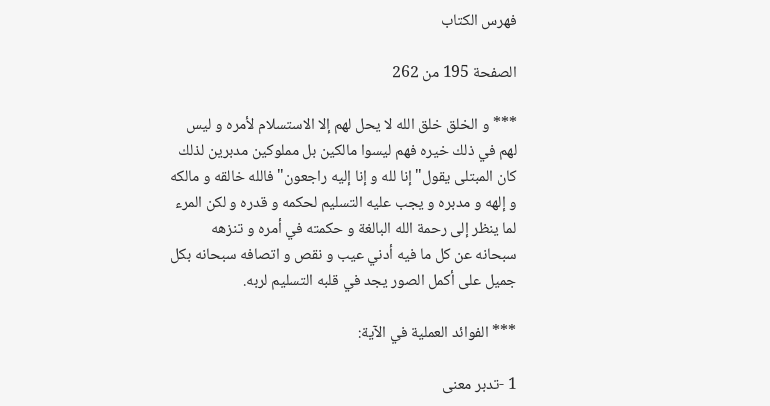فهرس الكتاب

الصفحة 195 من 262

*** و الخلق خلق الله لا يحل لهم إلا الاستسلام لأمره و ليس لهم في ذلك خيره فهم ليسوا مالكين بل مملوكين مدبرين لذلك كان المبتلى يقول"إنا لله و إنا إليه راجعون"فالله خالقه و مالكه و إلهه و مدبره و يجب عليه التسليم لحكمه و قدره و لكن المرء لما ينظر إلى رحمة الله البالغة و حكمته في أمره و تنزهه سبحانه عن كل ما فيه أدني عيب و نقص و اتصافه سبحانه بكل جميل على أكمل الصور يجد في قلبه التسليم لربه.

*** الفوائد العملية في الآية:

1 -تدبر معنى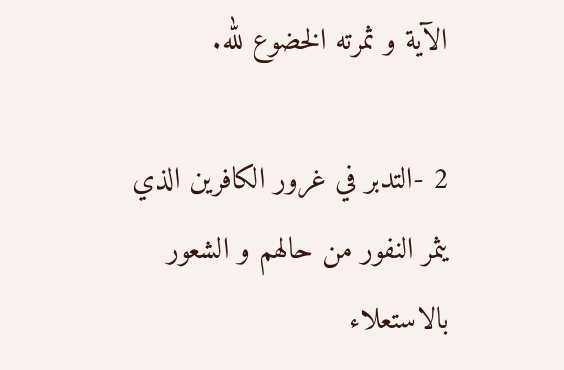الآية و ثمرته الخضوع لله.

2 -التدبر في غرور الكافرين الذي يثمر النفور من حالهم و الشعور بالاستعلاء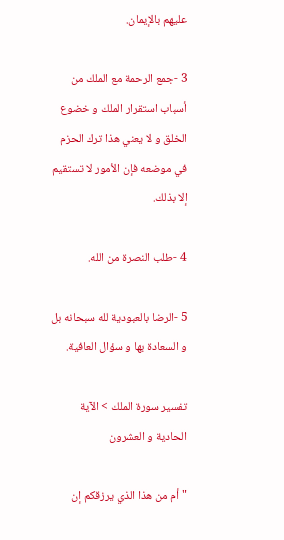عليهم بالإيمان.

3 -جمع الرحمة مع الملك من أسباب استقرار الملك و خضوع الخلق و لا يعني هذا ترك الحزم في موضعه فإن الأمور لا تستقيم إلا بذلك.

4 -طلب النصرة من الله.

5 -الرضا بالعبودية لله سبحانه بل و السعادة بها و سؤال العافية.

تفسير سورة الملك > الآية الحادية و العشرون

"أم من هذا الذي يرزقكم إن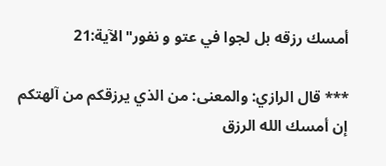أمسك رزقه بل لجوا في عتو و نفور"الآية:21

*** قال الرازي: والمعنى: من الذي يرزقكم من آلهتكم إن أمسك الله الرزق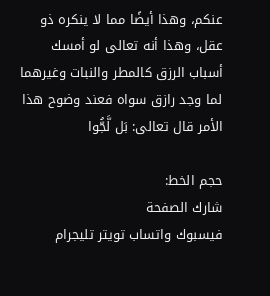عنكم، وهذا أيضًا مما لا ينكره ذو عقل، وهذا أنه تعالى لو أمسك أسباب الرزق كالمطر والنبات وغيرهما لما وجد رازق سواه فعند وضوح هذا الأمر قال تعالى: بَل لَّجُّوا

حجم الخط:
شارك الصفحة
فيسبوك واتساب تويتر تليجرام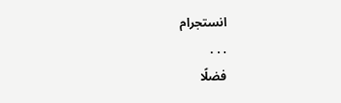انستجرام
. . .
فضلًا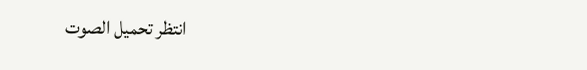انتظر تحميل الصوت